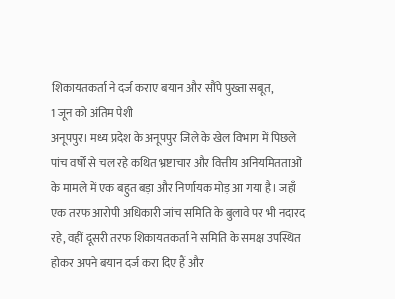शिकायतकर्ता ने दर्ज कराए बयान और सौंपे पुख्ता सबूत,
1 जून को अंतिम पेशी
अनूपपुर। मध्य प्रदेश के अनूपपुर जिले के खेल विभाग में पिछले पांच वर्षों से चल रहे कथित भ्रष्टाचार और वित्तीय अनियमितताओं के मामले में एक बहुत बड़ा और निर्णायक मोड़ आ गया है। जहाँ एक तरफ आरोपी अधिकारी जांच समिति के बुलावे पर भी नदारद रहे, वहीं दूसरी तरफ शिकायतकर्ता ने समिति के समक्ष उपस्थित होकर अपने बयान दर्ज करा दिए हैं और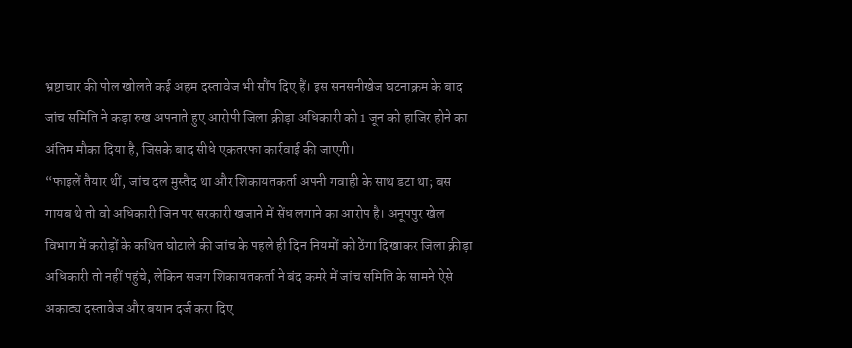भ्रष्टाचार की पोल खोलते कई अहम दस्तावेज भी सौंप दिए हैं। इस सनसनीखेज घटनाक्रम के बाद जांच समिति ने कड़ा रुख अपनाते हुए आरोपी जिला क्रीड़ा अधिकारी को 1 जून को हाजिर होने का अंतिम मौका दिया है, जिसके बाद सीधे एकतरफा कार्रवाई की जाएगी।
“फाइलें तैयार थीं, जांच दल मुस्तैद था और शिकायतकर्ता अपनी गवाही के साथ डटा था; बस गायब थे तो वो अधिकारी जिन पर सरकारी खजाने में सेंध लगाने का आरोप है। अनूपपुर खेल विभाग में करोड़ों के कथित घोटाले की जांच के पहले ही दिन नियमों को ठेंगा दिखाकर जिला क्रीड़ा अधिकारी तो नहीं पहुंचे, लेकिन सजग शिकायतकर्ता ने बंद कमरे में जांच समिति के सामने ऐसे अकाट्य दस्तावेज और बयान दर्ज करा दिए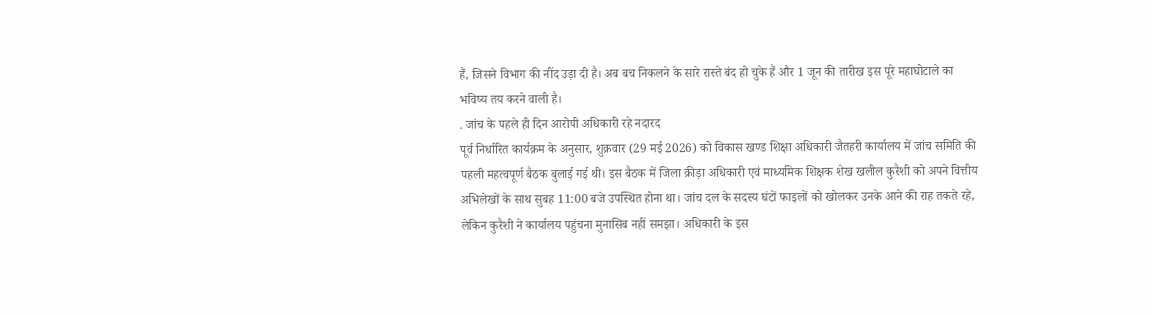हैं, जिसने विभाग की नींद उड़ा दी है। अब बच निकलने के सारे रास्ते बंद हो चुके हैं और 1 जून की तारीख इस पूरे महाघोटाले का भविष्य तय करने वाली है।
. जांच के पहले ही दिन आरोपी अधिकारी रहे नदारद
पूर्व निर्धारित कार्यक्रम के अनुसार, शुक्रवार (29 मई 2026) को विकास खण्ड शिक्षा अधिकारी जैतहरी कार्यालय में जांच समिति की पहली महत्वपूर्ण बैठक बुलाई गई थी। इस बैठक में जिला क्रीड़ा अधिकारी एवं माध्यमिक शिक्षक शेख खलील कुरैशी को अपने वित्तीय अभिलेखों के साथ सुबह 11:00 बजे उपस्थित होना था। जांच दल के सदस्य घंटों फाइलों को खोलकर उनके आने की राह तकते रहे, लेकिन कुरैशी ने कार्यालय पहुंचना मुनासिब नहीं समझा। अधिकारी के इस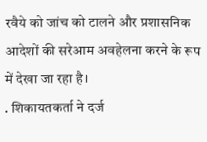रवैये को जांच को टालने और प्रशासनिक आदेशों की सरेआम अवहेलना करने के रूप में देखा जा रहा है।
. शिकायतकर्ता ने दर्ज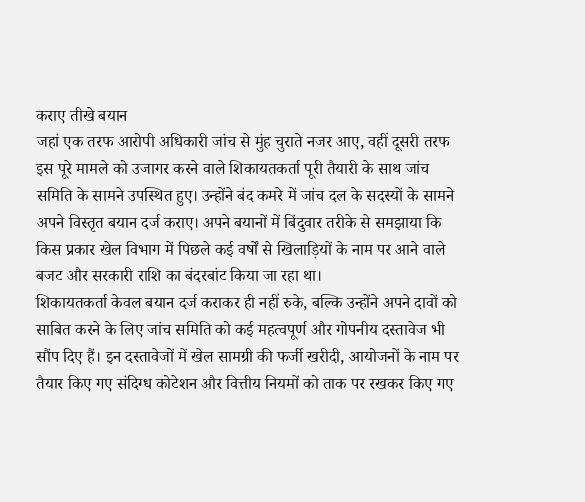कराए तीखे बयान
जहां एक तरफ आरोपी अधिकारी जांच से मुंह चुराते नजर आए, वहीं दूसरी तरफ इस पूरे मामले को उजागर करने वाले शिकायतकर्ता पूरी तैयारी के साथ जांच समिति के सामने उपस्थित हुए। उन्होंने बंद कमरे में जांच दल के सदस्यों के सामने अपने विस्तृत बयान दर्ज कराए। अपने बयानों में बिंदुवार तरीके से समझाया कि किस प्रकार खेल विभाग में पिछले कई वर्षों से खिलाड़ियों के नाम पर आने वाले बजट और सरकारी राशि का बंदरबांट किया जा रहा था।
शिकायतकर्ता केवल बयान दर्ज कराकर ही नहीं रुके, बल्कि उन्होंने अपने दावों को साबित करने के लिए जांच समिति को कई महत्वपूर्ण और गोपनीय दस्तावेज भी सौंप दिए हैं। इन दस्तावेजों में खेल सामग्री की फर्जी खरीदी, आयोजनों के नाम पर तैयार किए गए संदिग्ध कोटेशन और वित्तीय नियमों को ताक पर रखकर किए गए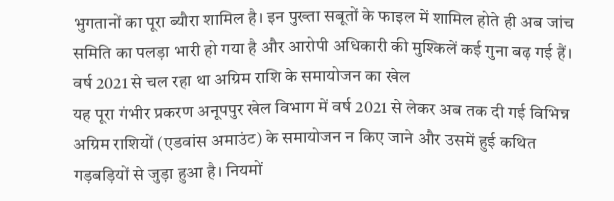भुगतानों का पूरा ब्यौरा शामिल है। इन पुख्ता सबूतों के फाइल में शामिल होते ही अब जांच समिति का पलड़ा भारी हो गया है और आरोपी अधिकारी की मुश्किलें कई गुना बढ़ गई हैं।
वर्ष 2021 से चल रहा था अग्रिम राशि के समायोजन का खेल
यह पूरा गंभीर प्रकरण अनूपपुर खेल विभाग में वर्ष 2021 से लेकर अब तक दी गई विभिन्न अग्रिम राशियों (एडवांस अमाउंट) के समायोजन न किए जाने और उसमें हुई कथित गड़बड़ियों से जुड़ा हुआ है। नियमों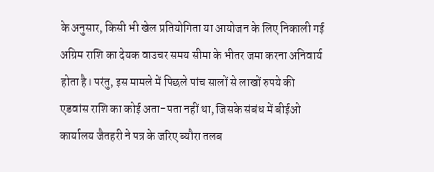के अनुसार, किसी भी खेल प्रतियोगिता या आयोजन के लिए निकाली गई अग्रिम राशि का देयक वाउचर समय सीमा के भीतर जमा करना अनिवार्य होता है। परंतु, इस मामले में पिछले पांच सालों से लाखों रुपये की एडवांस राशि का कोई अता-पता नहीं था, जिसके संबंध में बीईओ कार्यालय जैतहरी ने पत्र के जरिए ब्यौरा तलब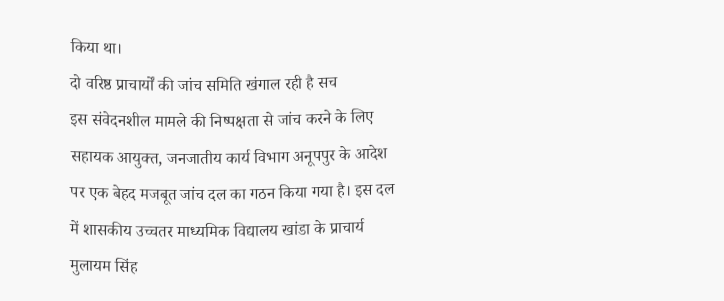किया था।
दो वरिष्ठ प्राचार्यों की जांच समिति खंगाल रही है सच
इस संवेदनशील मामले की निष्पक्षता से जांच करने के लिए सहायक आयुक्त, जनजातीय कार्य विभाग अनूपपुर के आदेश पर एक बेहद मजबूत जांच दल का गठन किया गया है। इस दल में शासकीय उच्चतर माध्यमिक विद्यालय खांडा के प्राचार्य मुलायम सिंह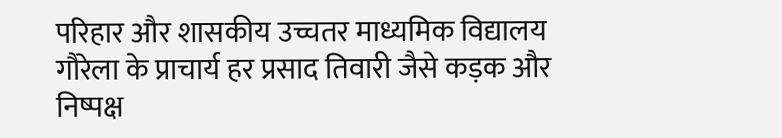परिहार और शासकीय उच्चतर माध्यमिक विद्यालय गौरेला के प्राचार्य हर प्रसाद तिवारी जैसे कड़क और निष्पक्ष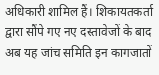अधिकारी शामिल हैं। शिकायतकर्ता द्वारा सौंपे गए नए दस्तावेजों के बाद अब यह जांच समिति इन कागजातों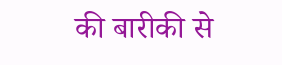की बारीकी से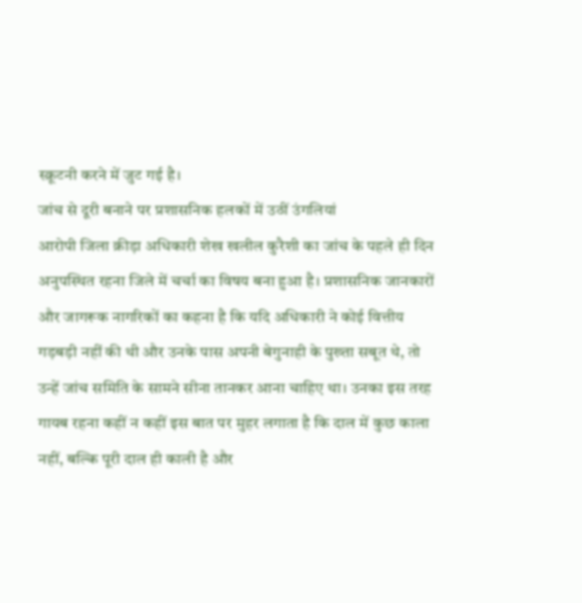स्क्रूटनी करने में जुट गई है।
जांच से दूरी बनाने पर प्रशासनिक हलकों में उठीं उंगलियां
आरोपी जिला क्रीड़ा अधिकारी शेख खलील कुरैशी का जांच के पहले ही दिन अनुपस्थित रहना जिले में चर्चा का विषय बना हुआ है। प्रशासनिक जानकारों और जागरूक नागरिकों का कहना है कि यदि अधिकारी ने कोई वित्तीय गड़बड़ी नहीं की थी और उनके पास अपनी बेगुनाही के पुख्ता सबूत थे, तो उन्हें जांच समिति के सामने सीना तानकर आना चाहिए था। उनका इस तरह गायब रहना कहीं न कहीं इस बात पर मुहर लगाता है कि दाल में कुछ काला नहीं, बल्कि पूरी दाल ही काली है और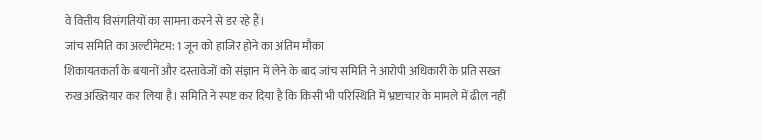वे वित्तीय विसंगतियों का सामना करने से डर रहे हैं।
जांच समिति का अल्टीमेटम: 1 जून को हाजिर होने का अंतिम मौका
शिकायतकर्ता के बयानों और दस्तावेजों को संज्ञान में लेने के बाद जांच समिति ने आरोपी अधिकारी के प्रति सख्त रुख अख्तियार कर लिया है। समिति ने स्पष्ट कर दिया है कि किसी भी परिस्थिति में भ्रष्टाचार के मामले में ढील नहीं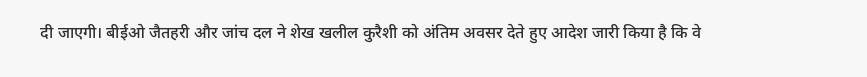दी जाएगी। बीईओ जैतहरी और जांच दल ने शेख खलील कुरैशी को अंतिम अवसर देते हुए आदेश जारी किया है कि वे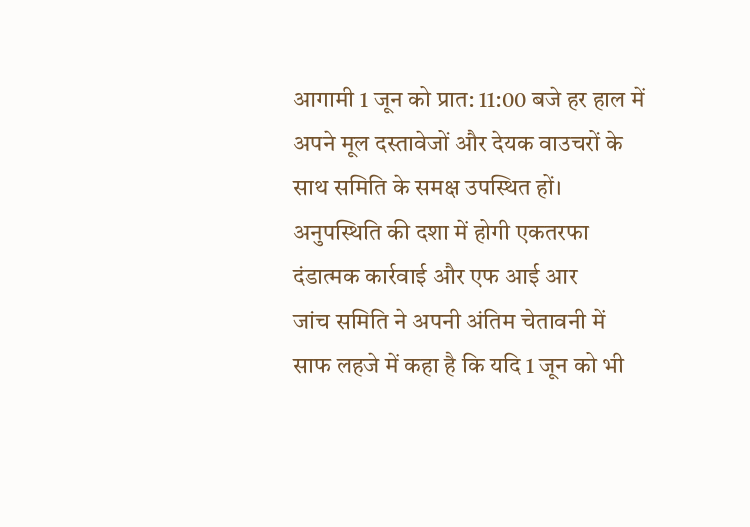आगामी 1 जून को प्रात: 11:00 बजे हर हाल में अपने मूल दस्तावेजों और देयक वाउचरों के साथ समिति के समक्ष उपस्थित हों।
अनुपस्थिति की दशा में होगी एकतरफा दंडात्मक कार्रवाई और एफ आई आर
जांच समिति ने अपनी अंतिम चेतावनी में साफ लहजे में कहा है कि यदि 1 जून को भी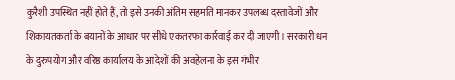कुरैशी उपस्थित नहीं होते हैं, तो इसे उनकी अंतिम सहमति मानकर उपलब्ध दस्तावेजों और शिकायतकर्ता के बयानों के आधार पर सीधे एकतरफा कार्रवाई कर दी जाएगी। सरकारी धन के दुरुपयोग और वरिष्ठ कार्यालय के आदेशों की अवहेलना के इस गंभीर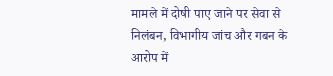मामले में दोषी पाए जाने पर सेवा से निलंबन, विभागीय जांच और गबन के आरोप में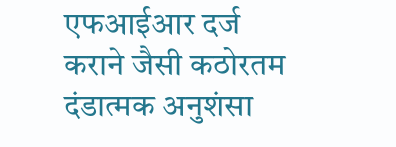एफआईआर दर्ज कराने जैसी कठोरतम दंडात्मक अनुशंसा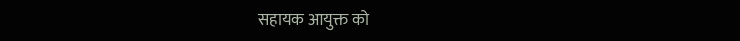सहायक आयुक्त को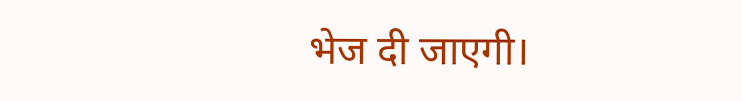भेज दी जाएगी।